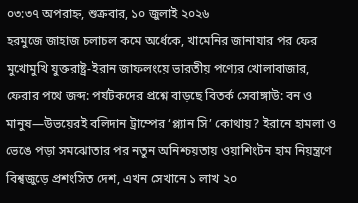০৩:৩৭ অপরাহ্ন, শুক্রবার, ১০ জুলাই ২০২৬
হরমুজে জাহাজ চলাচল কমে অর্ধেকে, খামেনির জানাযার পর ফের মুখোমুখি যুক্তরাষ্ট্র-ইরান জাফলংয়ে ভারতীয় পণ্যের খোলাবাজার, ফেরার পথে জব্দ: পর্যটকদের প্রশ্নে বাড়ছে বিতর্ক সেবাঙ্গাউ: বন ও মানুষ—উভয়েরই বলিদান ট্রাম্পের ‘প্ল্যান সি’ কোথায়? ইরানে হামলা ও ভেঙে পড়া সমঝোতার পর নতুন অনিশ্চয়তায় ওয়াশিংটন হাম নিয়ন্ত্রণে বিশ্বজুড়ে প্রশংসিত দেশ, এখন সেখানে ১ লাখ ২০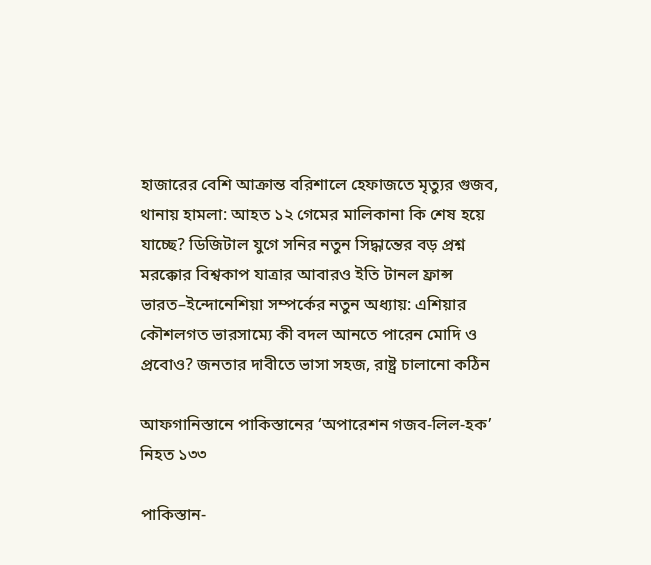হাজারের বেশি আক্রান্ত বরিশালে হেফাজতে মৃত্যুর গুজব, থানায় হামলা: আহত ১২ গেমের মালিকানা কি শেষ হয়ে যাচ্ছে? ডিজিটাল যুগে সনির নতুন সিদ্ধান্তের বড় প্রশ্ন মরক্কোর বিশ্বকাপ যাত্রার আবারও ইতি টানল ফ্রান্স ভারত–ইন্দোনেশিয়া সম্পর্কের নতুন অধ্যায়: এশিয়ার কৌশলগত ভারসাম্যে কী বদল আনতে পারেন মোদি ও প্রবোও? জনতার দাবীতে ভাসা সহজ, রাষ্ট্র চালানো কঠিন

আফগানিস্তানে পাকিস্তানের ‘অপারেশন গজব-লিল-হক’ নিহত ১৩৩

পাকিস্তান-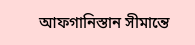আফগানিস্তান সীমান্তে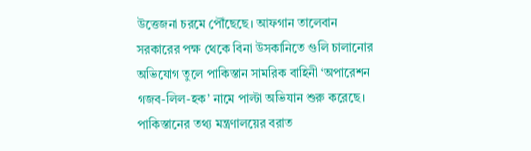উত্তেজনা চরমে পৌঁছেছে। আফগান তালেবান সরকারের পক্ষ থেকে বিনা উসকানিতে গুলি চালানোর অভিযোগ তুলে পাকিস্তান সামরিক বাহিনী ‘অপারেশন গজব-লিল-হক’ নামে পাল্টা অভিযান শুরু করেছে। পাকিস্তানের তথ্য মন্ত্রণালয়ের বরাত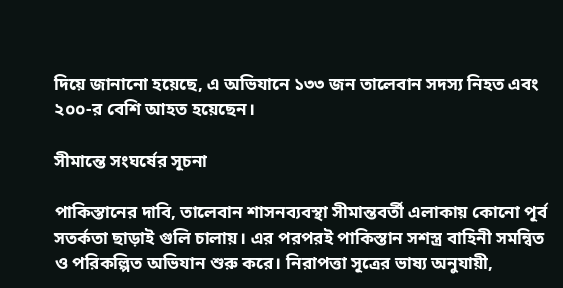দিয়ে জানানো হয়েছে, এ অভিযানে ১৩৩ জন তালেবান সদস্য নিহত এবং ২০০-র বেশি আহত হয়েছেন।

সীমান্তে সংঘর্ষের সূচনা

পাকিস্তানের দাবি, তালেবান শাসনব্যবস্থা সীমান্তবর্তী এলাকায় কোনো পূর্ব সতর্কতা ছাড়াই গুলি চালায়। এর পরপরই পাকিস্তান সশস্ত্র বাহিনী সমন্বিত ও পরিকল্পিত অভিযান শুরু করে। নিরাপত্তা সূত্রের ভাষ্য অনুযায়ী,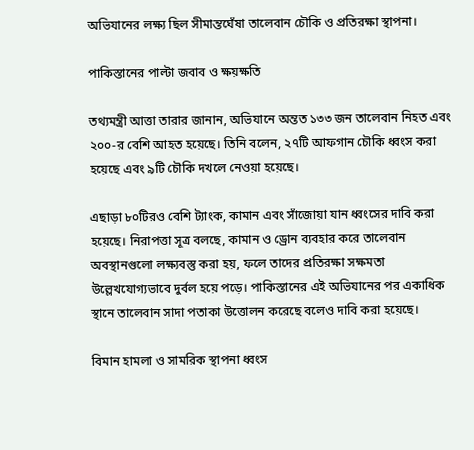অভিযানের লক্ষ্য ছিল সীমান্তঘেঁষা তালেবান চৌকি ও প্রতিরক্ষা স্থাপনা।

পাকিস্তানের পাল্টা জবাব ও ক্ষয়ক্ষতি

তথ্যমন্ত্রী আত্তা তারার জানান, অভিযানে অন্তত ১৩৩ জন তালেবান নিহত এবং ২০০-র বেশি আহত হয়েছে। তিনি বলেন, ২৭টি আফগান চৌকি ধ্বংস করা হয়েছে এবং ৯টি চৌকি দখলে নেওয়া হয়েছে।

এছাড়া ৮০টিরও বেশি ট্যাংক, কামান এবং সাঁজোয়া যান ধ্বংসের দাবি করা হয়েছে। নিরাপত্তা সূত্র বলছে, কামান ও ড্রোন ব্যবহার করে তালেবান অবস্থানগুলো লক্ষ্যবস্তু করা হয়, ফলে তাদের প্রতিরক্ষা সক্ষমতা উল্লেখযোগ্যভাবে দুর্বল হয়ে পড়ে। পাকিস্তানের এই অভিযানের পর একাধিক স্থানে তালেবান সাদা পতাকা উত্তোলন করেছে বলেও দাবি করা হয়েছে।

বিমান হামলা ও সামরিক স্থাপনা ধ্বংস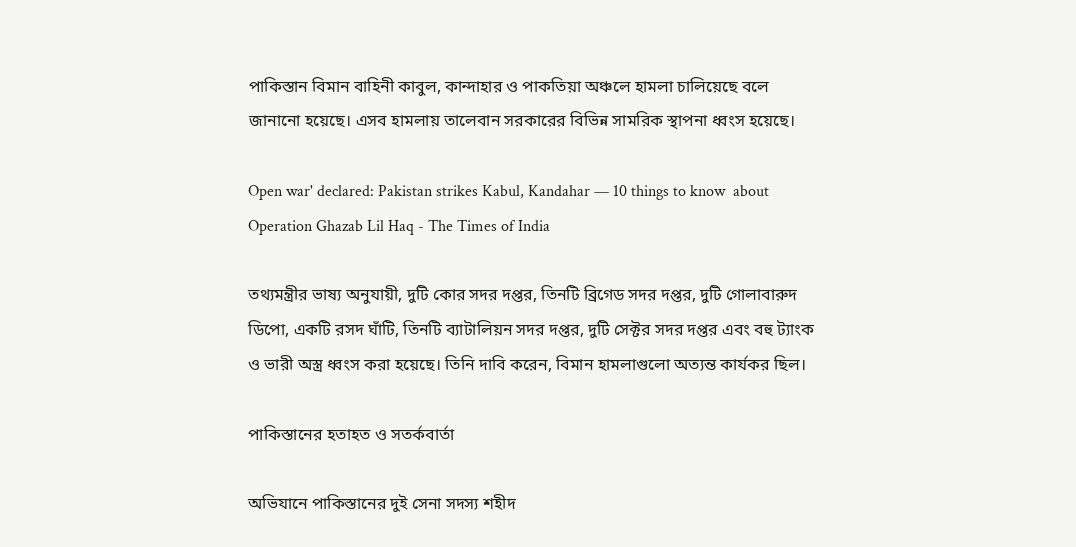পাকিস্তান বিমান বাহিনী কাবুল, কান্দাহার ও পাকতিয়া অঞ্চলে হামলা চালিয়েছে বলে জানানো হয়েছে। এসব হামলায় তালেবান সরকারের বিভিন্ন সামরিক স্থাপনা ধ্বংস হয়েছে।

Open war' declared: Pakistan strikes Kabul, Kandahar — 10 things to know  about Operation Ghazab Lil Haq - The Times of India

তথ্যমন্ত্রীর ভাষ্য অনুযায়ী, দুটি কোর সদর দপ্তর, তিনটি ব্রিগেড সদর দপ্তর, দুটি গোলাবারুদ ডিপো, একটি রসদ ঘাঁটি, তিনটি ব্যাটালিয়ন সদর দপ্তর, দুটি সেক্টর সদর দপ্তর এবং বহু ট্যাংক ও ভারী অস্ত্র ধ্বংস করা হয়েছে। তিনি দাবি করেন, বিমান হামলাগুলো অত্যন্ত কার্যকর ছিল।

পাকিস্তানের হতাহত ও সতর্কবার্তা

অভিযানে পাকিস্তানের দুই সেনা সদস্য শহীদ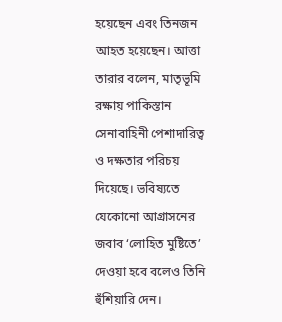হয়েছেন এবং তিনজন আহত হয়েছেন। আত্তা তারার বলেন, মাতৃভূমি রক্ষায় পাকিস্তান সেনাবাহিনী পেশাদারিত্ব ও দক্ষতার পরিচয় দিয়েছে। ভবিষ্যতে যেকোনো আগ্রাসনের জবাব ‘লোহিত মুষ্টিতে’ দেওয়া হবে বলেও তিনি হুঁশিয়ারি দেন।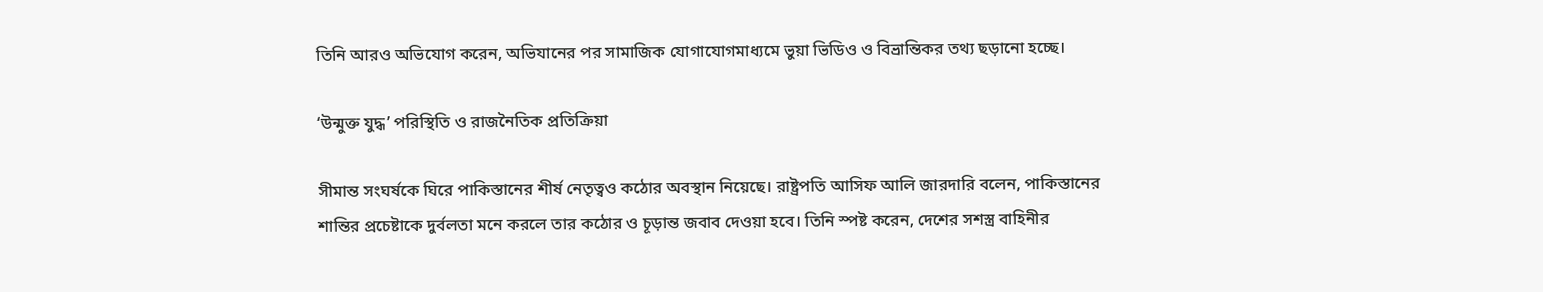তিনি আরও অভিযোগ করেন, অভিযানের পর সামাজিক যোগাযোগমাধ্যমে ভুয়া ভিডিও ও বিভ্রান্তিকর তথ্য ছড়ানো হচ্ছে।

‘উন্মুক্ত যুদ্ধ’ পরিস্থিতি ও রাজনৈতিক প্রতিক্রিয়া

সীমান্ত সংঘর্ষকে ঘিরে পাকিস্তানের শীর্ষ নেতৃত্বও কঠোর অবস্থান নিয়েছে। রাষ্ট্রপতি আসিফ আলি জারদারি বলেন, পাকিস্তানের শান্তির প্রচেষ্টাকে দুর্বলতা মনে করলে তার কঠোর ও চূড়ান্ত জবাব দেওয়া হবে। তিনি স্পষ্ট করেন, দেশের সশস্ত্র বাহিনীর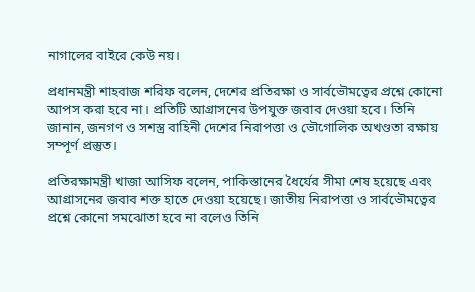নাগালের বাইরে কেউ নয়।

প্রধানমন্ত্রী শাহবাজ শরিফ বলেন, দেশের প্রতিরক্ষা ও সার্বভৌমত্বের প্রশ্নে কোনো আপস করা হবে না। প্রতিটি আগ্রাসনের উপযুক্ত জবাব দেওয়া হবে। তিনি জানান, জনগণ ও সশস্ত্র বাহিনী দেশের নিরাপত্তা ও ভৌগোলিক অখণ্ডতা রক্ষায় সম্পূর্ণ প্রস্তুত।

প্রতিরক্ষামন্ত্রী খাজা আসিফ বলেন, পাকিস্তানের ধৈর্যের সীমা শেষ হয়েছে এবং আগ্রাসনের জবাব শক্ত হাতে দেওয়া হয়েছে। জাতীয় নিরাপত্তা ও সার্বভৌমত্বের প্রশ্নে কোনো সমঝোতা হবে না বলেও তিনি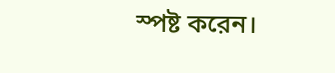স্পষ্ট করেন।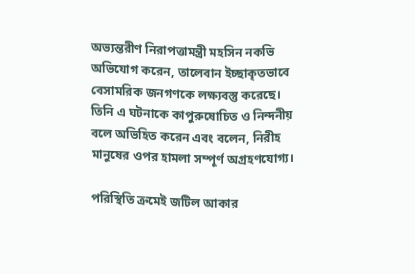অভ্যন্তরীণ নিরাপত্তামন্ত্রী মহসিন নকভি অভিযোগ করেন, তালেবান ইচ্ছাকৃতভাবে বেসামরিক জনগণকে লক্ষ্যবস্তু করেছে। তিনি এ ঘটনাকে কাপুরুষোচিত ও নিন্দনীয় বলে অভিহিত করেন এবং বলেন, নিরীহ মানুষের ওপর হামলা সম্পূর্ণ অগ্রহণযোগ্য।

পরিস্থিতি ক্রমেই জটিল আকার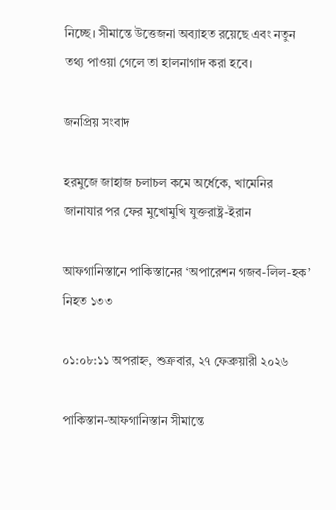নিচ্ছে। সীমান্তে উত্তেজনা অব্যাহত রয়েছে এবং নতুন তথ্য পাওয়া গেলে তা হালনাগাদ করা হবে।

জনপ্রিয় সংবাদ

হরমুজে জাহাজ চলাচল কমে অর্ধেকে, খামেনির জানাযার পর ফের মুখোমুখি যুক্তরাষ্ট্র-ইরান

আফগানিস্তানে পাকিস্তানের ‘অপারেশন গজব-লিল-হক’ নিহত ১৩৩

০১:০৮:১১ অপরাহ্ন, শুক্রবার, ২৭ ফেব্রুয়ারী ২০২৬

পাকিস্তান-আফগানিস্তান সীমান্তে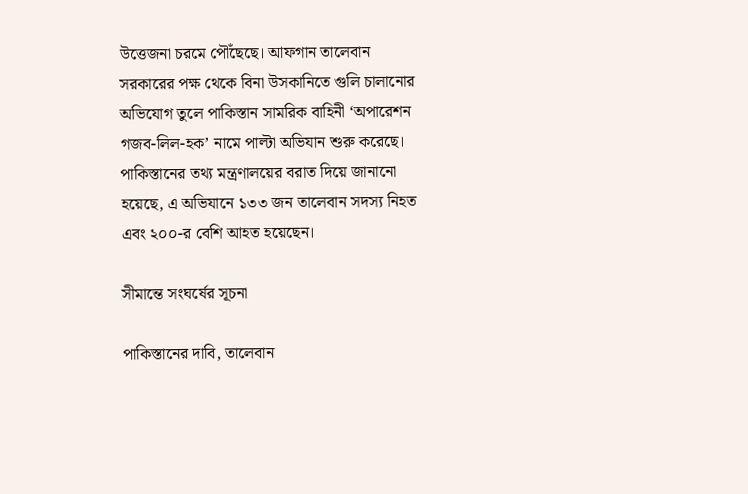উত্তেজনা চরমে পৌঁছেছে। আফগান তালেবান সরকারের পক্ষ থেকে বিনা উসকানিতে গুলি চালানোর অভিযোগ তুলে পাকিস্তান সামরিক বাহিনী ‘অপারেশন গজব-লিল-হক’ নামে পাল্টা অভিযান শুরু করেছে। পাকিস্তানের তথ্য মন্ত্রণালয়ের বরাত দিয়ে জানানো হয়েছে, এ অভিযানে ১৩৩ জন তালেবান সদস্য নিহত এবং ২০০-র বেশি আহত হয়েছেন।

সীমান্তে সংঘর্ষের সূচনা

পাকিস্তানের দাবি, তালেবান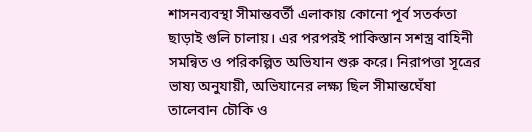শাসনব্যবস্থা সীমান্তবর্তী এলাকায় কোনো পূর্ব সতর্কতা ছাড়াই গুলি চালায়। এর পরপরই পাকিস্তান সশস্ত্র বাহিনী সমন্বিত ও পরিকল্পিত অভিযান শুরু করে। নিরাপত্তা সূত্রের ভাষ্য অনুযায়ী, অভিযানের লক্ষ্য ছিল সীমান্তঘেঁষা তালেবান চৌকি ও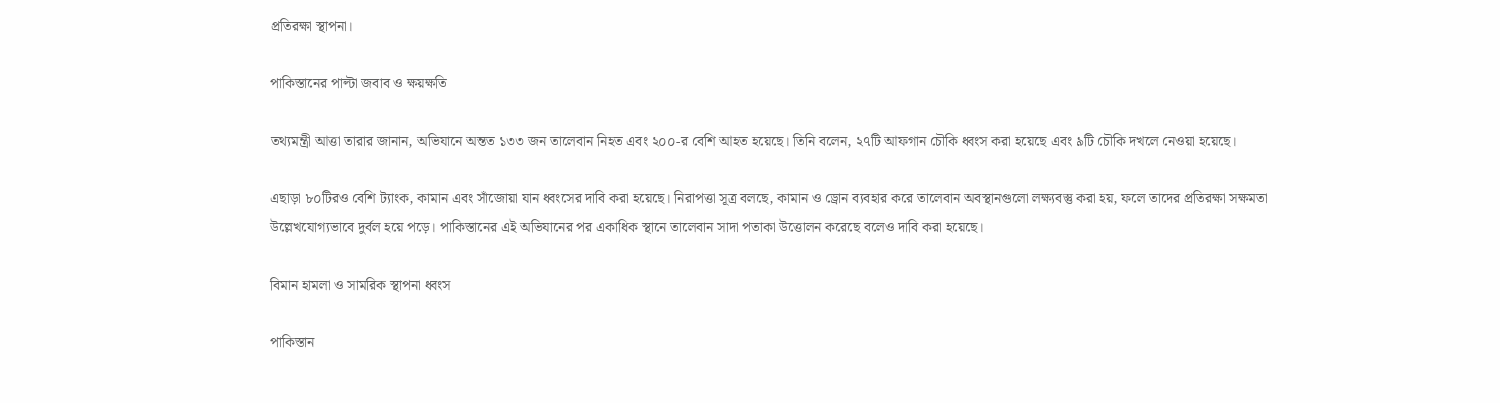প্রতিরক্ষা স্থাপনা।

পাকিস্তানের পাল্টা জবাব ও ক্ষয়ক্ষতি

তথ্যমন্ত্রী আত্তা তারার জানান, অভিযানে অন্তত ১৩৩ জন তালেবান নিহত এবং ২০০-র বেশি আহত হয়েছে। তিনি বলেন, ২৭টি আফগান চৌকি ধ্বংস করা হয়েছে এবং ৯টি চৌকি দখলে নেওয়া হয়েছে।

এছাড়া ৮০টিরও বেশি ট্যাংক, কামান এবং সাঁজোয়া যান ধ্বংসের দাবি করা হয়েছে। নিরাপত্তা সূত্র বলছে, কামান ও ড্রোন ব্যবহার করে তালেবান অবস্থানগুলো লক্ষ্যবস্তু করা হয়, ফলে তাদের প্রতিরক্ষা সক্ষমতা উল্লেখযোগ্যভাবে দুর্বল হয়ে পড়ে। পাকিস্তানের এই অভিযানের পর একাধিক স্থানে তালেবান সাদা পতাকা উত্তোলন করেছে বলেও দাবি করা হয়েছে।

বিমান হামলা ও সামরিক স্থাপনা ধ্বংস

পাকিস্তান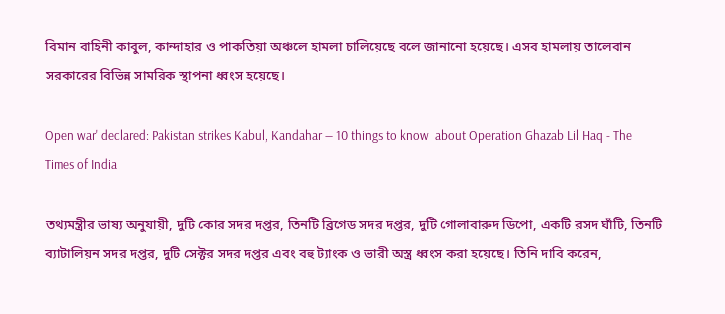বিমান বাহিনী কাবুল, কান্দাহার ও পাকতিয়া অঞ্চলে হামলা চালিয়েছে বলে জানানো হয়েছে। এসব হামলায় তালেবান সরকারের বিভিন্ন সামরিক স্থাপনা ধ্বংস হয়েছে।

Open war' declared: Pakistan strikes Kabul, Kandahar — 10 things to know  about Operation Ghazab Lil Haq - The Times of India

তথ্যমন্ত্রীর ভাষ্য অনুযায়ী, দুটি কোর সদর দপ্তর, তিনটি ব্রিগেড সদর দপ্তর, দুটি গোলাবারুদ ডিপো, একটি রসদ ঘাঁটি, তিনটি ব্যাটালিয়ন সদর দপ্তর, দুটি সেক্টর সদর দপ্তর এবং বহু ট্যাংক ও ভারী অস্ত্র ধ্বংস করা হয়েছে। তিনি দাবি করেন,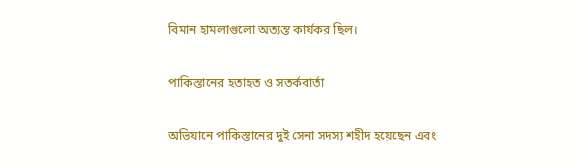বিমান হামলাগুলো অত্যন্ত কার্যকর ছিল।

পাকিস্তানের হতাহত ও সতর্কবার্তা

অভিযানে পাকিস্তানের দুই সেনা সদস্য শহীদ হয়েছেন এবং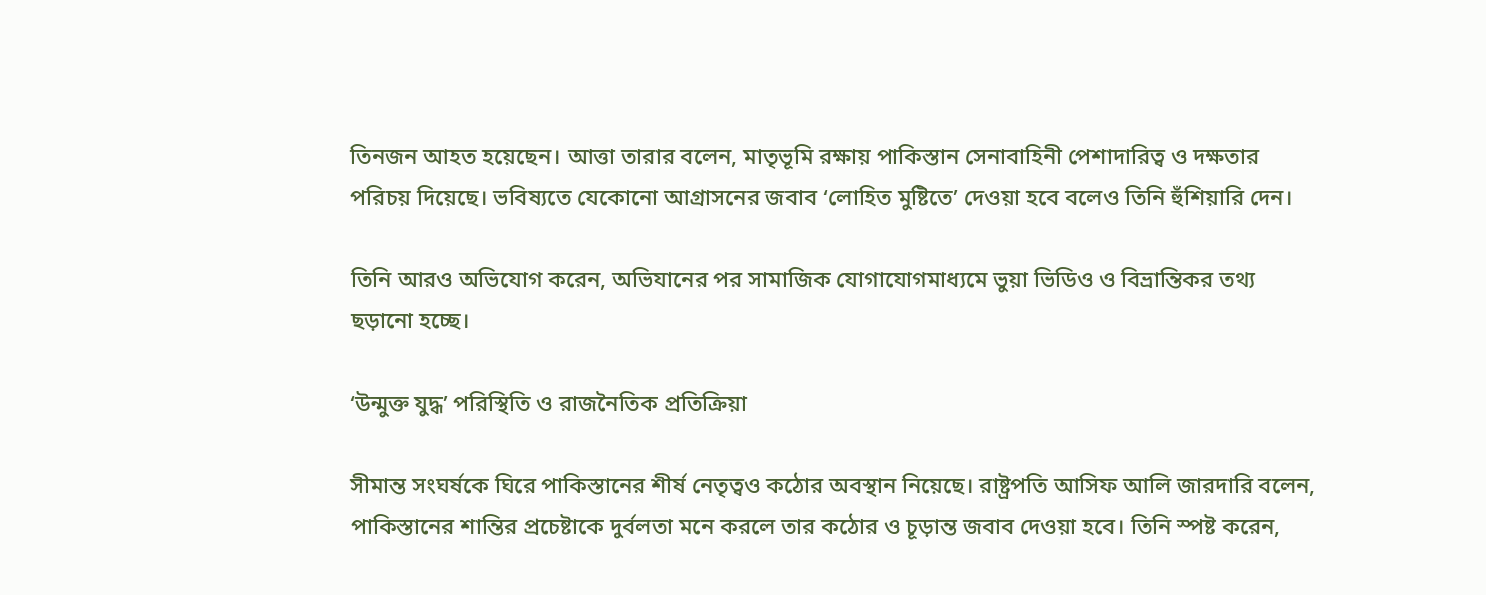তিনজন আহত হয়েছেন। আত্তা তারার বলেন, মাতৃভূমি রক্ষায় পাকিস্তান সেনাবাহিনী পেশাদারিত্ব ও দক্ষতার পরিচয় দিয়েছে। ভবিষ্যতে যেকোনো আগ্রাসনের জবাব ‘লোহিত মুষ্টিতে’ দেওয়া হবে বলেও তিনি হুঁশিয়ারি দেন।

তিনি আরও অভিযোগ করেন, অভিযানের পর সামাজিক যোগাযোগমাধ্যমে ভুয়া ভিডিও ও বিভ্রান্তিকর তথ্য ছড়ানো হচ্ছে।

‘উন্মুক্ত যুদ্ধ’ পরিস্থিতি ও রাজনৈতিক প্রতিক্রিয়া

সীমান্ত সংঘর্ষকে ঘিরে পাকিস্তানের শীর্ষ নেতৃত্বও কঠোর অবস্থান নিয়েছে। রাষ্ট্রপতি আসিফ আলি জারদারি বলেন, পাকিস্তানের শান্তির প্রচেষ্টাকে দুর্বলতা মনে করলে তার কঠোর ও চূড়ান্ত জবাব দেওয়া হবে। তিনি স্পষ্ট করেন,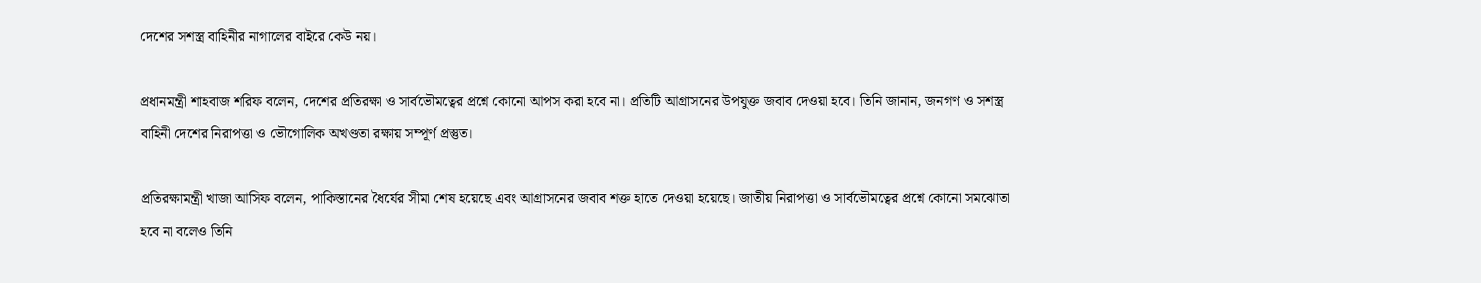দেশের সশস্ত্র বাহিনীর নাগালের বাইরে কেউ নয়।

প্রধানমন্ত্রী শাহবাজ শরিফ বলেন, দেশের প্রতিরক্ষা ও সার্বভৌমত্বের প্রশ্নে কোনো আপস করা হবে না। প্রতিটি আগ্রাসনের উপযুক্ত জবাব দেওয়া হবে। তিনি জানান, জনগণ ও সশস্ত্র বাহিনী দেশের নিরাপত্তা ও ভৌগোলিক অখণ্ডতা রক্ষায় সম্পূর্ণ প্রস্তুত।

প্রতিরক্ষামন্ত্রী খাজা আসিফ বলেন, পাকিস্তানের ধৈর্যের সীমা শেষ হয়েছে এবং আগ্রাসনের জবাব শক্ত হাতে দেওয়া হয়েছে। জাতীয় নিরাপত্তা ও সার্বভৌমত্বের প্রশ্নে কোনো সমঝোতা হবে না বলেও তিনি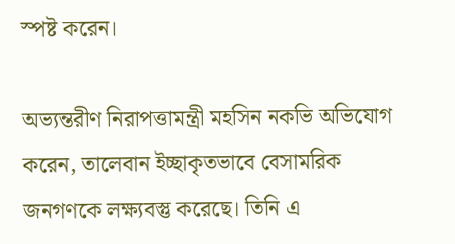স্পষ্ট করেন।

অভ্যন্তরীণ নিরাপত্তামন্ত্রী মহসিন নকভি অভিযোগ করেন, তালেবান ইচ্ছাকৃতভাবে বেসামরিক জনগণকে লক্ষ্যবস্তু করেছে। তিনি এ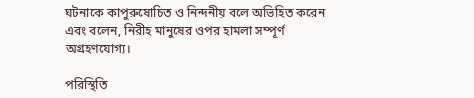ঘটনাকে কাপুরুষোচিত ও নিন্দনীয় বলে অভিহিত করেন এবং বলেন, নিরীহ মানুষের ওপর হামলা সম্পূর্ণ অগ্রহণযোগ্য।

পরিস্থিতি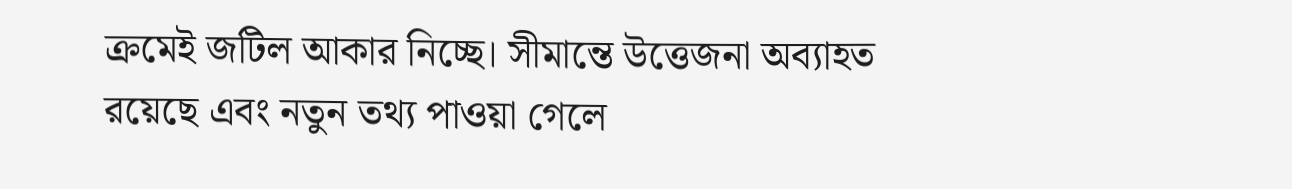ক্রমেই জটিল আকার নিচ্ছে। সীমান্তে উত্তেজনা অব্যাহত রয়েছে এবং নতুন তথ্য পাওয়া গেলে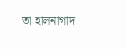তা হালনাগাদ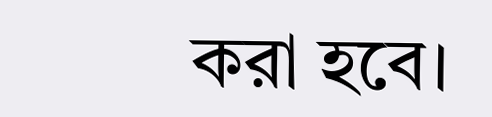করা হবে।